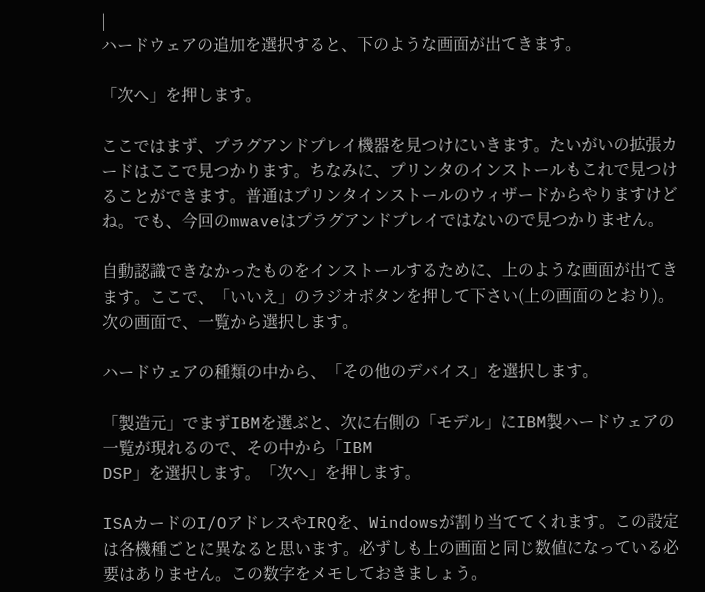|
ハードウェアの追加を選択すると、下のような画面が出てきます。

「次へ」を押します。

ここではまず、プラグアンドプレイ機器を見つけにいきます。たいがいの拡張カードはここで見つかります。ちなみに、プリンタのインストールもこれで見つけることができます。普通はプリンタインストールのウィザードからやりますけどね。でも、今回のmwaveはプラグアンドプレイではないので見つかりません。

自動認識できなかったものをインストールするために、上のような画面が出てきます。ここで、「いいえ」のラジオボタンを押して下さい(上の画面のとおり)。次の画面で、一覧から選択します。

ハードウェアの種類の中から、「その他のデバイス」を選択します。

「製造元」でまずIBMを選ぶと、次に右側の「モデル」にIBM製ハードウェアの一覧が現れるので、その中から「IBM
DSP」を選択します。「次へ」を押します。

ISAカードのI/OアドレスやIRQを、Windowsが割り当ててくれます。この設定は各機種ごとに異なると思います。必ずしも上の画面と同じ数値になっている必要はありません。この数字をメモしておきましょう。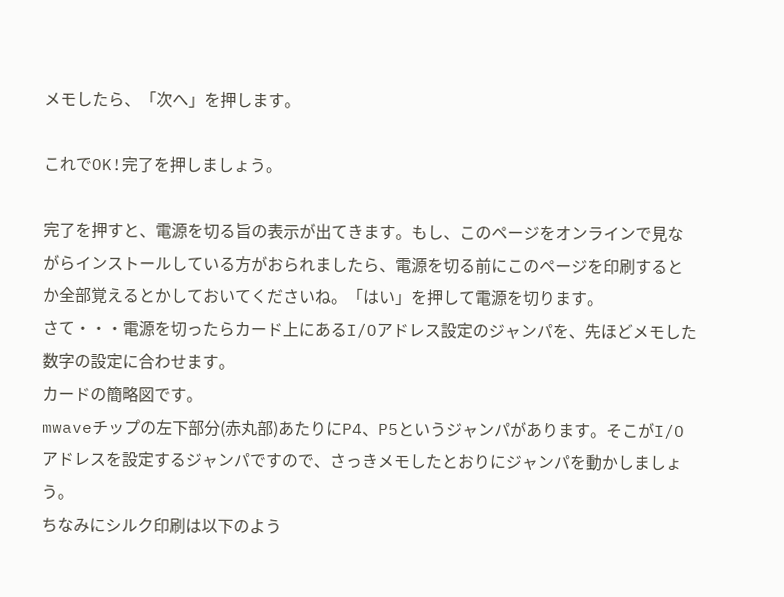メモしたら、「次へ」を押します。

これでOK!完了を押しましょう。

完了を押すと、電源を切る旨の表示が出てきます。もし、このページをオンラインで見ながらインストールしている方がおられましたら、電源を切る前にこのページを印刷するとか全部覚えるとかしておいてくださいね。「はい」を押して電源を切ります。
さて・・・電源を切ったらカード上にあるI/Oアドレス設定のジャンパを、先ほどメモした数字の設定に合わせます。
カードの簡略図です。
mwaveチップの左下部分(赤丸部)あたりにP4、P5というジャンパがあります。そこがI/Oアドレスを設定するジャンパですので、さっきメモしたとおりにジャンパを動かしましょう。
ちなみにシルク印刷は以下のよう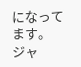になってます。
ジャ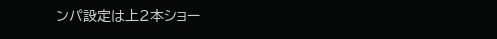ンパ設定は上2本ショー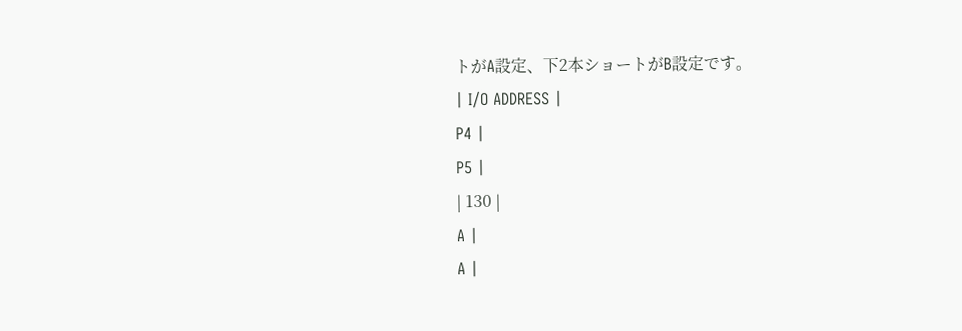トがA設定、下2本ショートがB設定です。
| I/O ADDRESS |
P4 |
P5 |
| 130 |
A |
A |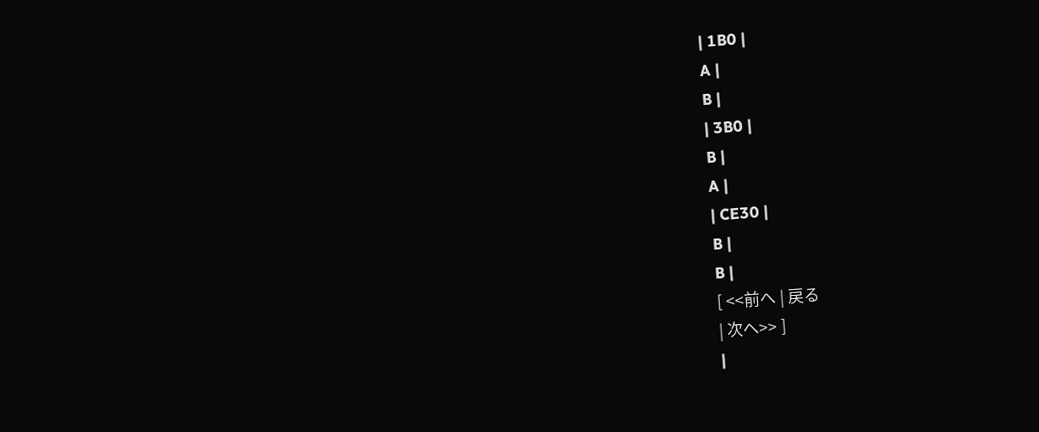| 1B0 |
A |
B |
| 3B0 |
B |
A |
| CE30 |
B |
B |
[ <<前へ | 戻る
| 次へ>> ]
|